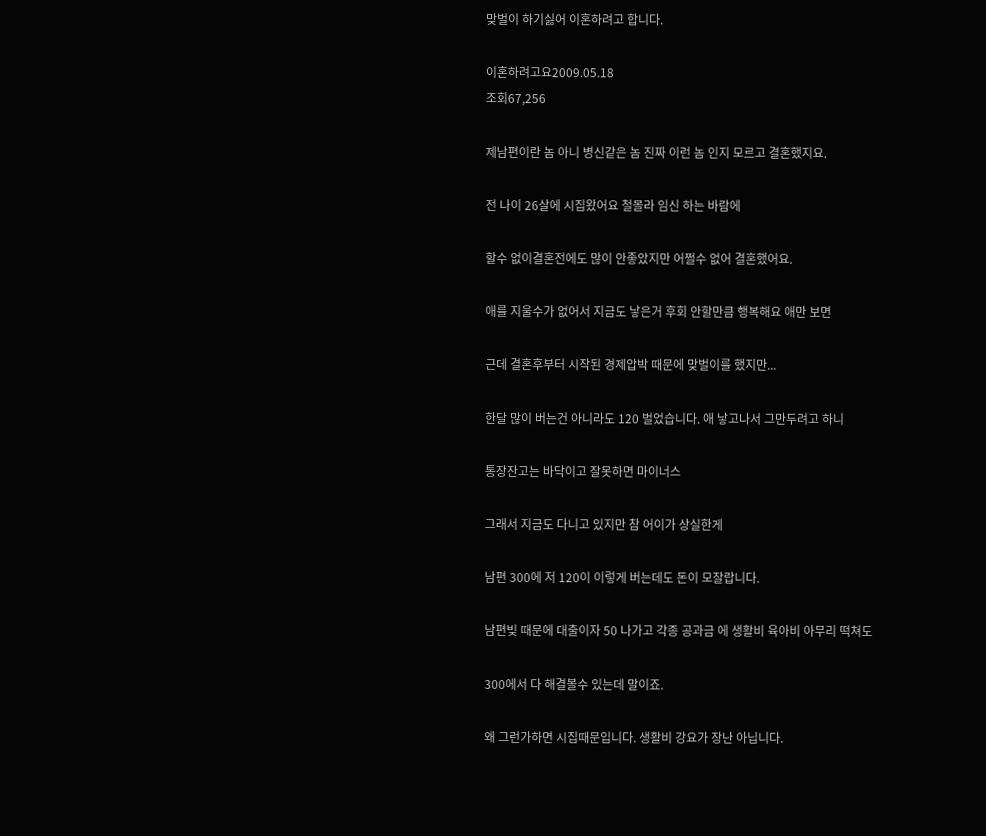맞벌이 하기싫어 이혼하려고 합니다.

이혼하려고요2009.05.18
조회67,256

제남편이란 놈 아니 병신같은 놈 진짜 이런 놈 인지 모르고 결혼했지요.

전 나이 26살에 시집왔어요 철몰라 임신 하는 바람에

할수 없이결혼전에도 많이 안좋았지만 어쩔수 없어 결혼했어요.

애를 지울수가 없어서 지금도 낳은거 후회 안할만큼 행복해요 애만 보면

근데 결혼후부터 시작된 경제압박 때문에 맞벌이를 했지만...

한달 많이 버는건 아니라도 120 벌었습니다. 애 낳고나서 그만두려고 하니

통장잔고는 바닥이고 잘못하면 마이너스

그래서 지금도 다니고 있지만 참 어이가 상실한게

남편 300에 저 120이 이렇게 버는데도 돈이 모잘랍니다.

남편빚 때문에 대출이자 50 나가고 각종 공과금 에 생활비 육아비 아무리 떡쳐도

300에서 다 해결볼수 있는데 말이죠.

왜 그런가하면 시집때문입니다. 생활비 강요가 장난 아닙니다.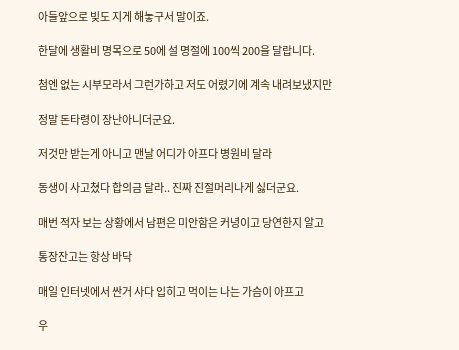아들앞으로 빚도 지게 해놓구서 말이죠.

한달에 생활비 명목으로 50에 설 명절에 100씩 200을 달랍니다.

첨엔 없는 시부모라서 그런가하고 저도 어렸기에 계속 내려보냈지만

정말 돈타령이 장난아니더군요.

저것만 받는게 아니고 맨날 어디가 아프다 병원비 달라

동생이 사고쳤다 합의금 달라.. 진짜 진절머리나게 싫더군요.

매번 적자 보는 상황에서 남편은 미안함은 커녕이고 당연한지 알고

통장잔고는 항상 바닥

매일 인터넷에서 싼거 사다 입히고 먹이는 나는 가슴이 아프고

우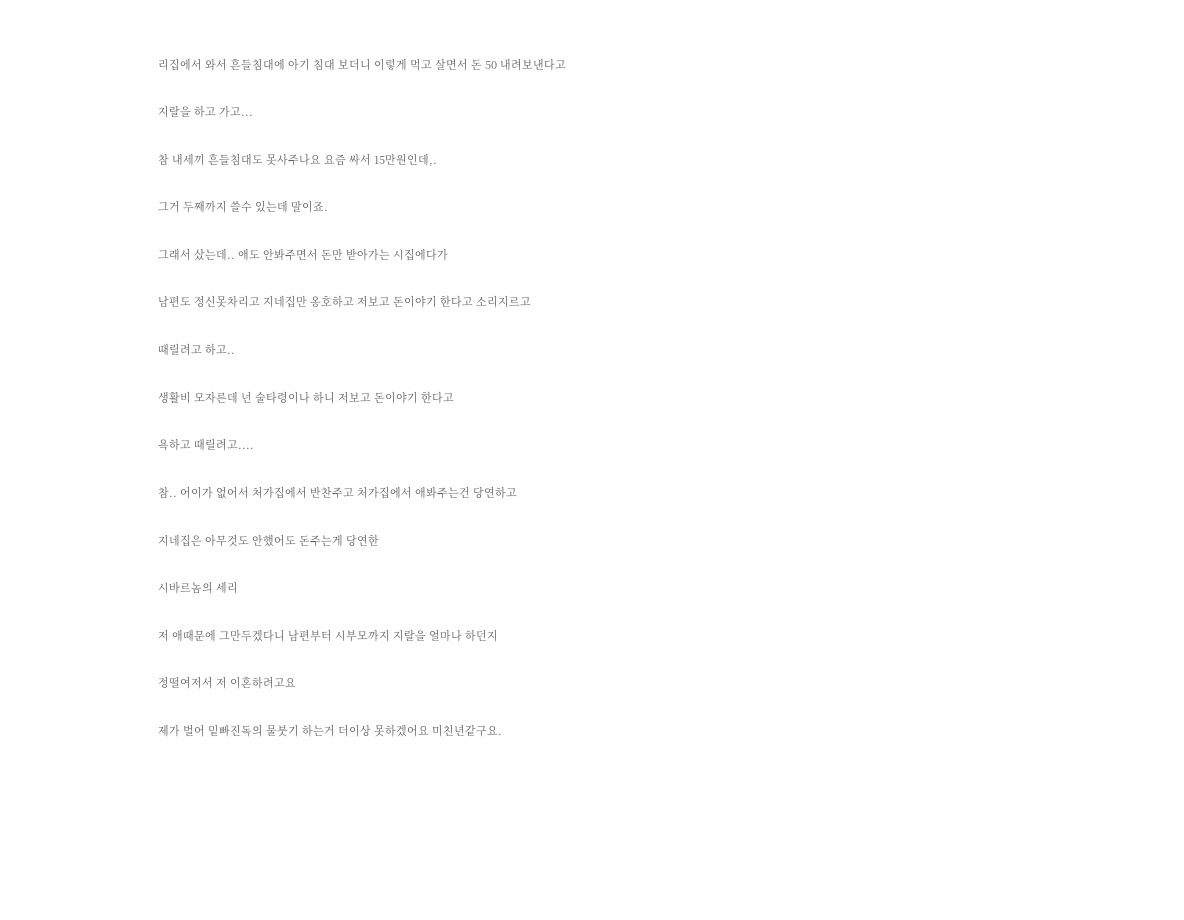리집에서 와서 흔들침대에 아기 침대 보더니 이렇게 먹고 살면서 돈 50 내려보낸다고

지랄을 하고 가고...

참 내세끼 흔들침대도 못사주나요 요즘 싸서 15만원인데,.

그거 두째까지 쓸수 있는데 말이죠.

그래서 샀는데.. 애도 안봐주면서 돈만 받아가는 시집에다가

남편도 정신못차리고 지네집만 옹호하고 저보고 돈이야기 한다고 소리지르고

때릴려고 하고..

생활비 모자른데 넌 술타령이나 하니 저보고 돈이야기 한다고

욕하고 때릴려고....

참.. 어이가 없어서 처가집에서 반찬주고 처가집에서 애봐주는건 당연하고

지네집은 아무것도 안했어도 돈주는게 당연한

시바르놈의 세리

저 애때문에 그만두겠다니 남편부터 시부모까지 지랄을 얼마나 하던지

정떨여저서 저 이혼하려고요

제가 벌어 밑빠진독의 물붓기 하는거 더이상 못하겠어요 미친년같구요.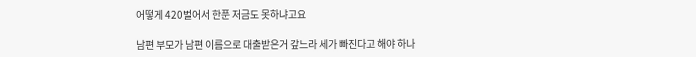어떻게 420벌어서 한푼 저금도 못하냐고요

남편 부모가 남편 이름으로 대출받은거 갚느라 세가 빠진다고 해야 하나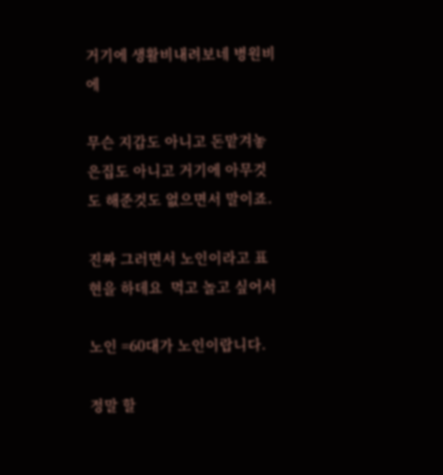거기에 생활비내려보네 병원비에

무슨 지갑도 아니고 돈맡겨놓은집도 아니고 거기에 아무것도 해준것도 없으면서 말이죠.

진짜 그러면서 노인이라고 표현을 하데요  먹고 놀고 싶어서

노인 =60대가 노인이랍니다.

정말 할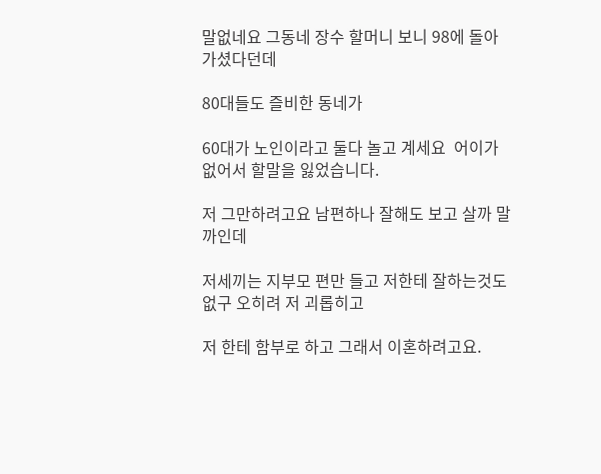말없네요 그동네 장수 할머니 보니 98에 돌아가셨다던데

80대들도 즐비한 동네가

60대가 노인이라고 둘다 놀고 계세요  어이가 없어서 할말을 잃었습니다.

저 그만하려고요 남편하나 잘해도 보고 살까 말까인데

저세끼는 지부모 편만 들고 저한테 잘하는것도 없구 오히려 저 괴롭히고

저 한테 함부로 하고 그래서 이혼하려고요.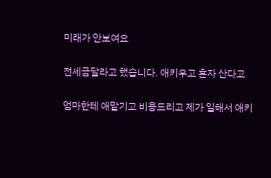미래가 안보여요

전세금달라고 했습니다. 애키우고 혼자 산다고

엄마한테 애맡기고 비용드리고 제가 일해서 애키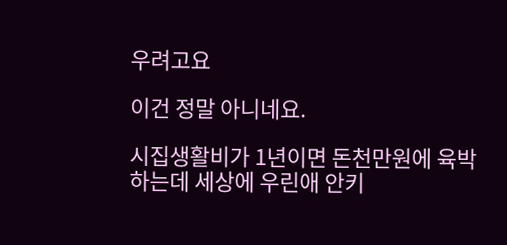우려고요

이건 정말 아니네요.

시집생활비가 1년이면 돈천만원에 육박하는데 세상에 우린애 안키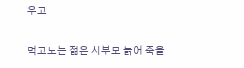우고

먹고노는 젊은 시부모 늙어 죽을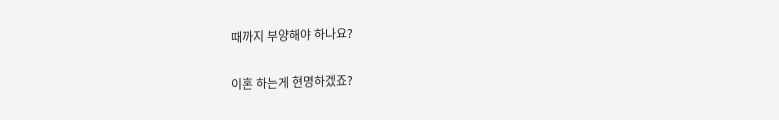때까지 부양해야 하나요?

이혼 하는게 현명하겠죠?